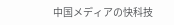中国メディアの快科技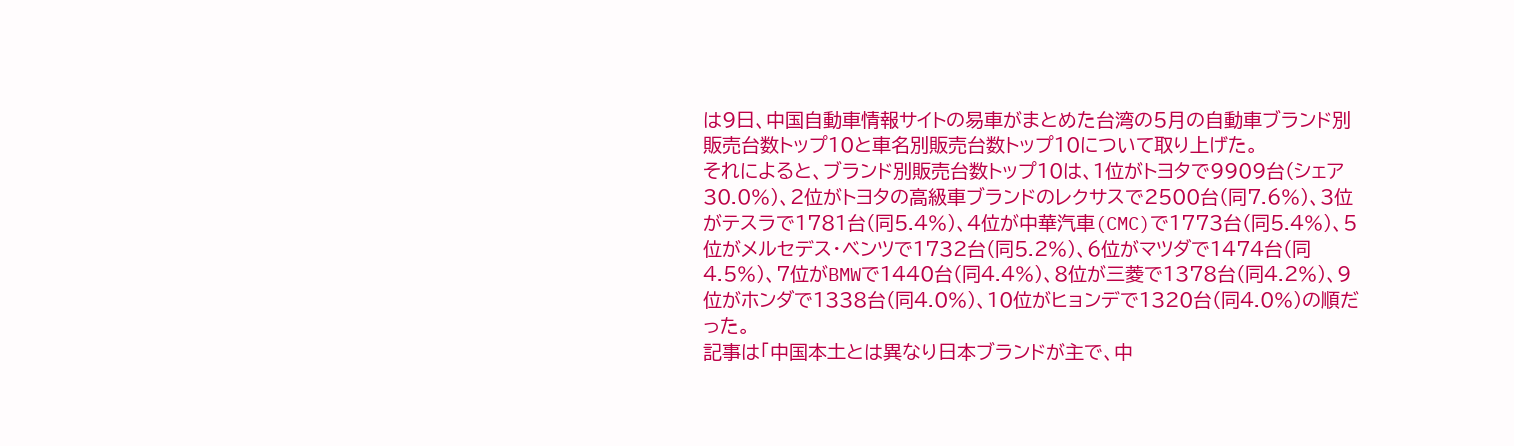は9日、中国自動車情報サイトの易車がまとめた台湾の5月の自動車ブランド別販売台数トップ10と車名別販売台数トップ10について取り上げた。
それによると、ブランド別販売台数トップ10は、1位がトヨタで9909台(シェア30.0%)、2位がトヨタの高級車ブランドのレクサスで2500台(同7.6%)、3位がテスラで1781台(同5.4%)、4位が中華汽車(CMC)で1773台(同5.4%)、5位がメルセデス・ベンツで1732台(同5.2%)、6位がマツダで1474台(同4.5%)、7位がBMWで1440台(同4.4%)、8位が三菱で1378台(同4.2%)、9位がホンダで1338台(同4.0%)、10位がヒョンデで1320台(同4.0%)の順だった。
記事は「中国本土とは異なり日本ブランドが主で、中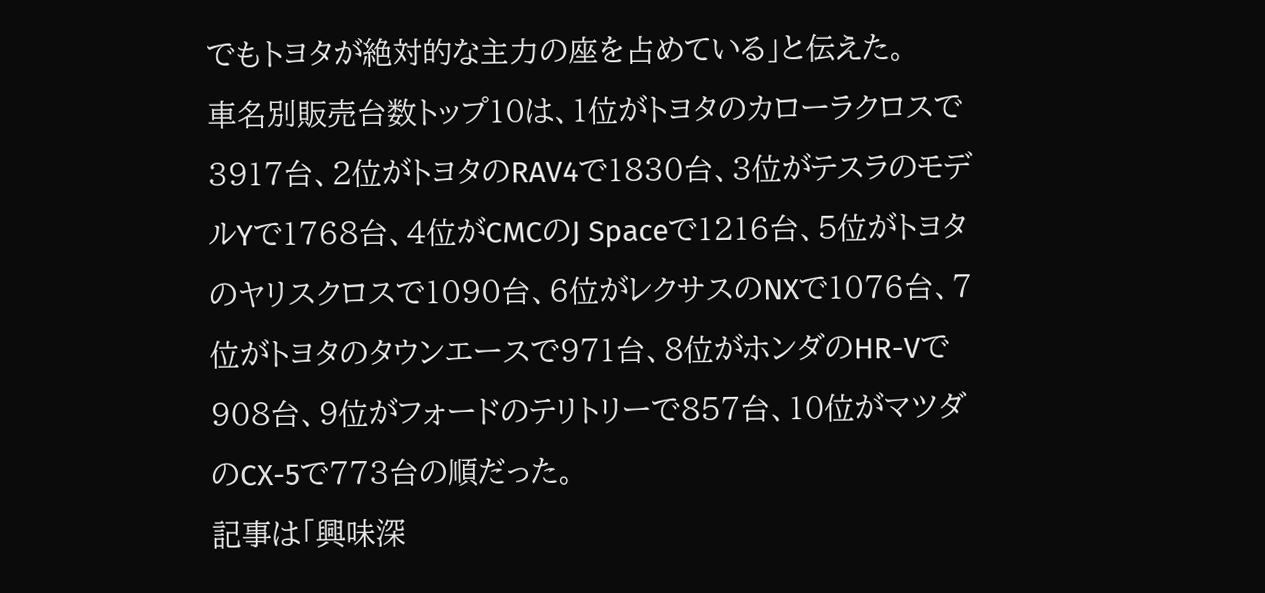でもトヨタが絶対的な主力の座を占めている」と伝えた。
車名別販売台数トップ10は、1位がトヨタのカローラクロスで3917台、2位がトヨタのRAV4で1830台、3位がテスラのモデルYで1768台、4位がCMCのJ Spaceで1216台、5位がトヨタのヤリスクロスで1090台、6位がレクサスのNXで1076台、7位がトヨタのタウンエースで971台、8位がホンダのHR-Vで908台、9位がフォードのテリトリーで857台、10位がマツダのCX-5で773台の順だった。
記事は「興味深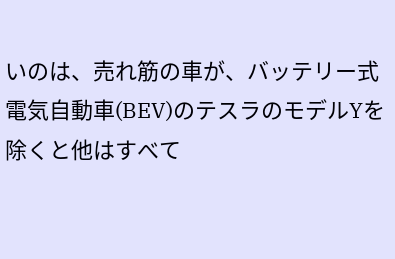いのは、売れ筋の車が、バッテリー式電気自動車(BEV)のテスラのモデルYを除くと他はすべて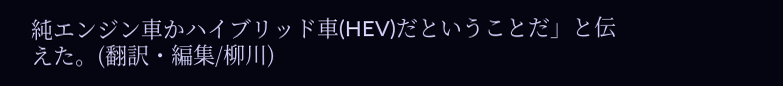純エンジン車かハイブリッド車(HEV)だということだ」と伝えた。(翻訳・編集/柳川)